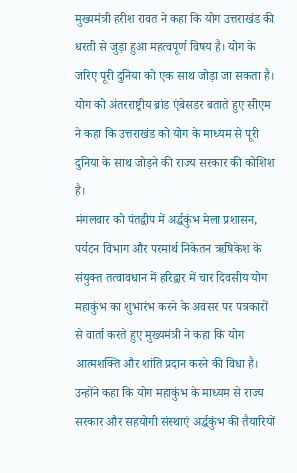मुख्यमंत्री हरीश रावत ने कहा कि योग उत्तराखंड की धरती से जुड़ा हुआ महत्वपूर्ण विषय है। योग के जरिए पूरी दुनिया को एक साथ जोड़ा जा सकता है। योग को अंतरराष्ट्रीय ब्रांड एंबेसडर बताते हुए सीएम ने कहा कि उत्तराखंड को योग के माध्यम से पूरी दुनिया के साथ जोड़ने की राज्य सरकार की कोशिश है।
मंगलवार को पंतद्वीप में अर्द्धकुंभ मेला प्रशासन, पर्यटन विभाग और परमार्थ निकेतन ऋषिकेश के संयुक्त तत्वावधान में हरिद्वार में चार दिवसीय योग महाकुंभ का शुभारंभ करने के अवसर पर पत्रकारों से वार्ता करते हुए मुख्यमंत्री ने कहा कि योग आत्मशक्ति और शांति प्रदान करने की विधा है।
उन्होंने कहा कि योग महाकुंभ के माध्यम से राज्य सरकार और सहयोगी संस्थाएं अर्द्धकुंभ की तैयारियों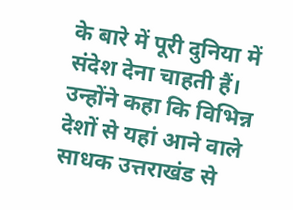के बारे में पूरी दुनिया में संदेश देना चाहती हैं। उन्होंने कहा कि विभिन्न देशों से यहां आने वाले साधक उत्तराखंड से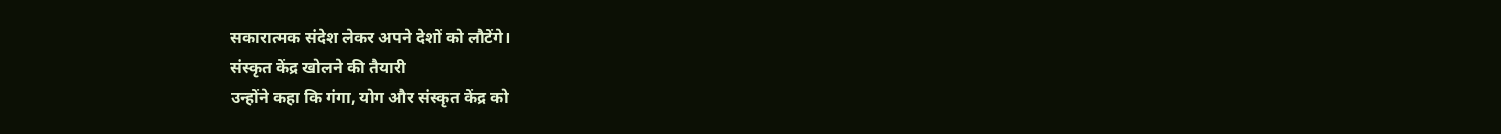सकारात्मक संदेश लेकर अपने देशों को लौटेंगे।
संस्कृत केंद्र खोलने की तैयारी
उन्होंने कहा कि गंगा, योग और संस्कृत केंद्र को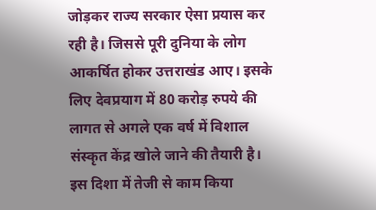जोड़कर राज्य सरकार ऐसा प्रयास कर रही है। जिससे पूरी दुनिया के लोग आकर्षित होकर उत्तराखंड आए। इसके लिए देवप्रयाग में 80 करोड़ रुपये की लागत से अगले एक वर्ष में विशाल संस्कृत केंद्र खोले जाने की तैयारी है।
इस दिशा में तेजी से काम किया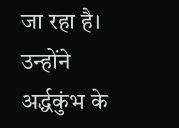जा रहा है। उन्होंने अर्द्धकुंभ के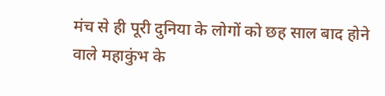मंच से ही पूरी दुनिया के लोगों को छह साल बाद होने वाले महाकुंभ के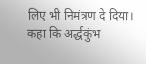लिए भी निमंत्रण दे दिया। कहा कि अर्द्धकुंभ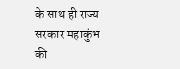के साथ ही राज्य सरकार महाकुंभ की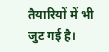तैयारियों में भी जुट गई है।